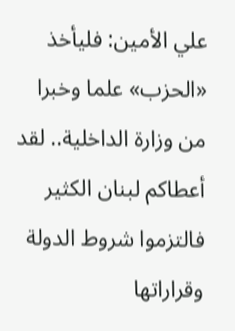علي الأمين: فليأخذ «الحزب» علما وخبرا من وزارة الداخلية.. لقد أعطاكم لبنان الكثير فالتزموا شروط الدولة وقراراتها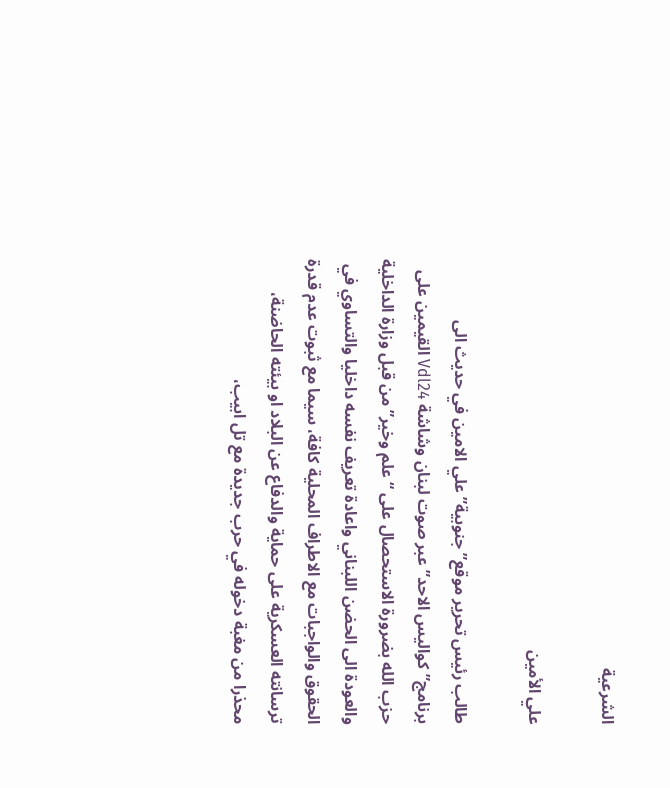الشرعية

علي الأمين

طالب رئيس تحرير موقع”جنوبية” علي الامين في حديث الى برنامج”كواليس الاحد” عبر صوت لبنان وشاشة Vdl24 القيمين على حزب الله بضرورة الاستحصال على “علم وخير”من قبل وزارة الداخلية والعودة الى الحضن اللبناني واعادة تعريف نفسه داخليا والتساوي في الحقوق والواجبات مع الاطراف المحلية كافة، سيما مع ثبوت عدم قدرة ترسانته العسكرية على حماية والدفاع عن البلاد او بيئته الحاضنة، محذرا من مغبة دخوله في حرب جديدة مع تل ابيب،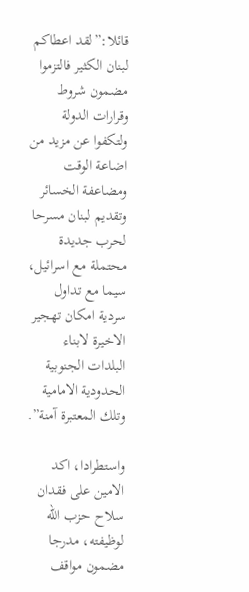قائلا:”لقد اعطاكم لبنان الكثير فالتزموا مضمون شروط وقرارات الدولة ولتكفوا عن مزيد من اضاعة الوقت ومضاعفة الخسائر وتقديم لبنان مسرحا لحرب جديدة محتملة مع اسرائيل، سيما مع تداول سردية امكان تهجير الاخيرة لابناء البلدات الجنوبية الحدودية الامامية وتلك المعتبرة آمنة”.

واستطرادا، اكد الامين على فقدان سلاح حزب الله لوظيفته، مدرجا مضمون مواقف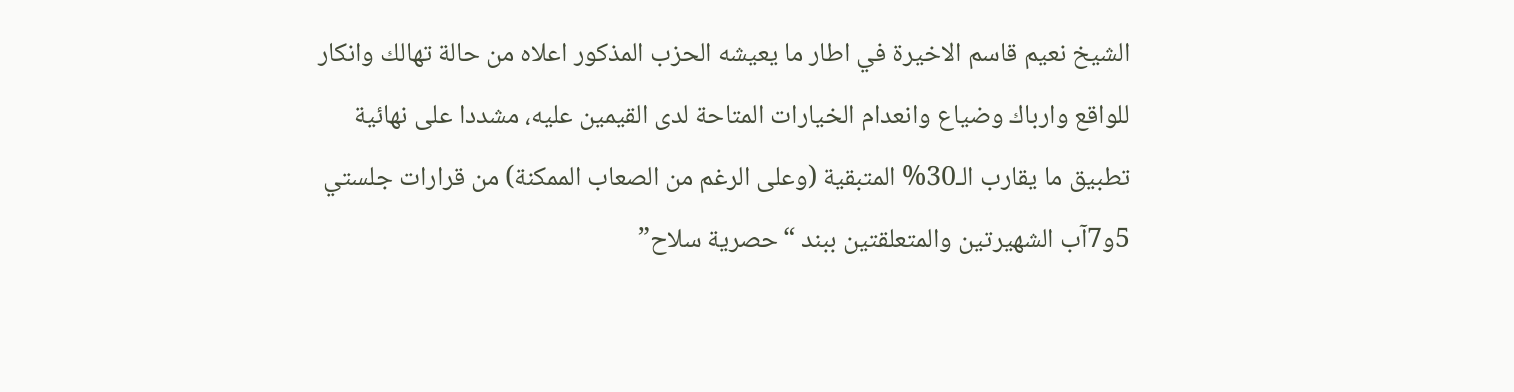الشيخ نعيم قاسم الاخيرة في اطار ما يعيشه الحزب المذكور اعلاه من حالة تهالك وانكار للواقع وارباك وضياع وانعدام الخيارات المتاحة لدى القيمين عليه، مشددا على نهائية تطبيق ما يقارب الـ30% المتبقية (وعلى الرغم من الصعاب الممكنة) من قرارات جلستي 5و7آب الشهيرتين والمتعلقتين ببند “حصرية سلاح”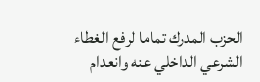الحزب المدرك تماما لرفع الغطاء الشرعي الداخلي عنه وانعدام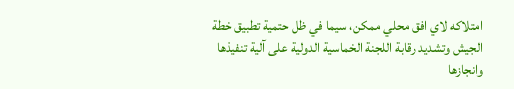امتلاكه لاي افق محلي ممكن، سيما في ظل حتمية تطبيق خطة الجيش وتشديد رقابة اللجنة الخماسية الدولية على آلية تنفيذها وانجازها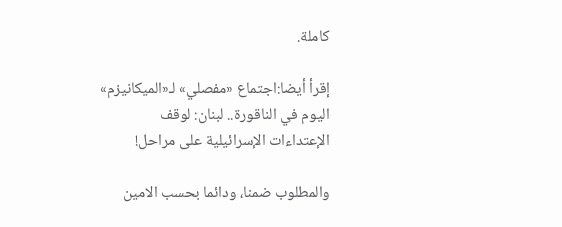كاملة.

إقرأ أيضا:اجتماع «مفصلي» لـ«الميكانيزم» اليوم في الناقورة.. لبنان: لوقف الإعتداءات الإسرائيلية على مراحل!

والمطلوب ضمنا، ودائما بحسب الامين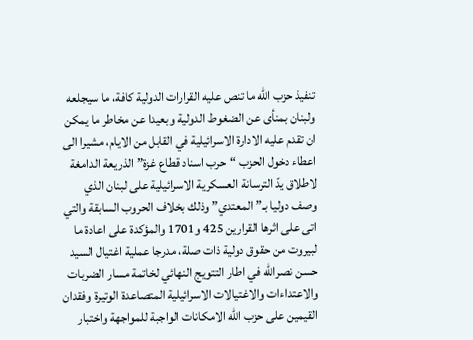تنفيذ حزب الله ما تنص عليه القرارات الدولية كافة، ما سيجلعه  ولبنان بمنأى عن الضغوط الدولية وبعيدا عن مخاطر ما يمكن ان تقدم عليه الادارة الاسرائيلية في القابل من الايام، مشيرا الى اعطاء دخول الحزب “حرب اسناد قطاع غزة” الذريعة الدامغة لاطلاق يدّ الترسانة العسكرية الاسرائيلية على لبنان الذي وصف دوليا بـ”المعتدي” وذلك بخلاف الحروب السابقة والتي اتى على اثرها القرارين 425 و1701 والمؤكدة على اعادة ما لبيروت من حقوق دولية ذات صلة، مدرجا عملية اغتيال السيد حسن نصرالله في اطار التتويج النهائي لخاتمة مسار الضربات والاعتداءات والاغتيالات الاسرائيلية المتصاعدة الوتيرة وفقدان القيمين على حزب الله الامكانات الواجبة للمواجهة واختبار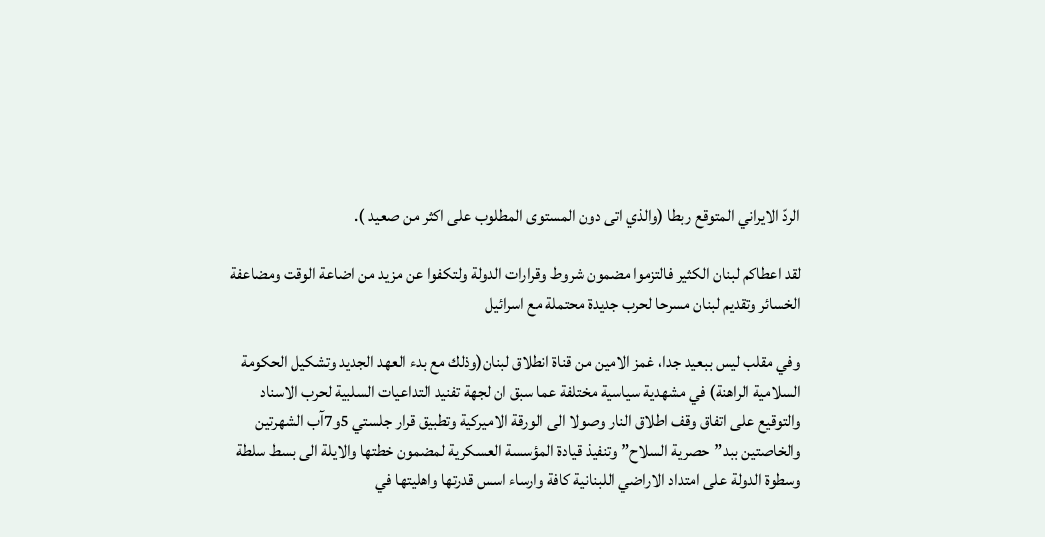الردّ الايراني المتوقع ربطا (والذي اتى دون المستوى المطلوب على اكثر من صعيد ).

لقد اعطاكم لبنان الكثير فالتزموا مضمون شروط وقرارات الدولة ولتكفوا عن مزيد من اضاعة الوقت ومضاعفة الخسائر وتقديم لبنان مسرحا لحرب جديدة محتملة مع اسرائيل

وفي مقلب ليس ببعيد جدا، غمز الامين من قناة انطلاق لبنان(وذلك مع بدء العهد الجديد وتشكيل الحكومة السلامية الراهنة) في مشهدية سياسية مختلفة عما سبق ان لجهة تفنيد التداعيات السلبية لحرب الاسناد والتوقيع على اتفاق وقف اطلاق النار وصولا الى الورقة الاميركية وتطبيق قرار جلستي 5و7آب الشهرتين والخاصتين ببد”حصرية السلاح” وتنفيذ قيادة المؤسسة العسكرية لمضمون خطتها والايلة الى بسط سلطة وسطوة الدولة على امتداد الاراضي اللبنانية كافة وارساء اسس قدرتها واهليتها في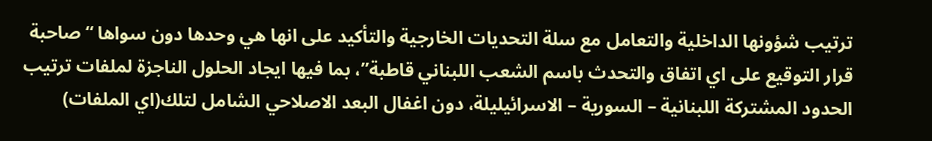ترتيب شؤونها الداخلية والتعامل مع سلة التحديات الخارجية والتأكيد على انها هي وحدها دون سواها “صاحبة قرار التوقيع على اي اتفاق والتحدث باسم الشعب اللبناني قاطبة”، بما فيها ايجاد الحلول الناجزة لملفات ترتيب الحدود المشتركة اللبنانية – السورية – الاسرائيليلة، دون اغفال البعد الاصلاحي الشامل لتلك(اي الملفات)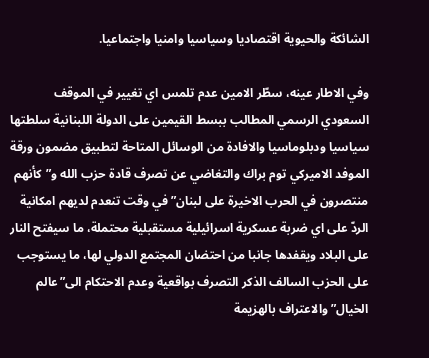الشائكة والحيوية اقتصاديا وسياسيا وامنيا واجتماعيا.

وفي الاطار عينه، سطّر الامين عدم تلمس اي تغيير في الموقف السعودي الرسمي المطالب ببسط القيمين على الدولة اللبنانية سلطتها سياسيا ودبلوماسيا والافادة من الوسائل المتاحة لتطبيق مضمون ورقة الموفد الاميركي توم براك والتغاضي عن تصرف قادة حزب الله و”كأنهم منتصرون في الحرب الاخيرة على لبنان” في وقت تنعدم لديهم امكانية الردّ على اي ضربة عسكرية اسرائيلية مستقبلية محتملة، ما سيفتح النار على البلاد ويقفدها جانبا من احتضان المجتمع الدولي لها، ما يستوجب على الحزب السالف الذكر التصرف بواقعية وعدم الاحتكام الى”عالم الخيال” والاعتراف بالهزيمة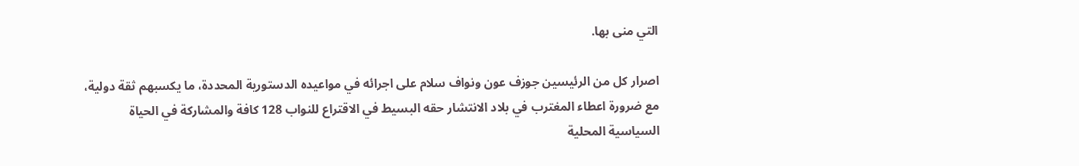التي منى بها.

اصرار كل من الرئيسين جوزف عون ونواف سلام على اجرائه في مواعيده الدستورية المحددة، ما يكسبهم ثقة دولية، مع ضرورة اعطاء المغترب في بلاد الانتشار حقه البسيط في الاقتراع للنواب 128 كافة والمشاركة في الحياة السياسية المحلية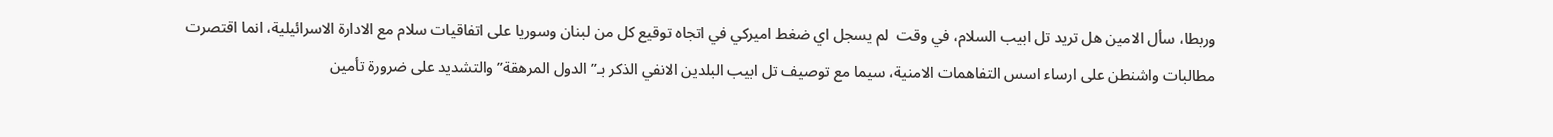وربطا، سأل الامين هل تريد تل ابيب السلام، في وقت  لم يسجل اي ضغط اميركي في اتجاه توقيع كل من لبنان وسوريا على اتفاقيات سلام مع الادارة الاسرائيلية، انما اقتصرت مطالبات واشنطن على ارساء اسس التفاهمات الامنية، سيما مع توصيف تل ابيب البلدين الانفي الذكر بـ”الدول المرهقة” والتشديد على ضرورة تأمين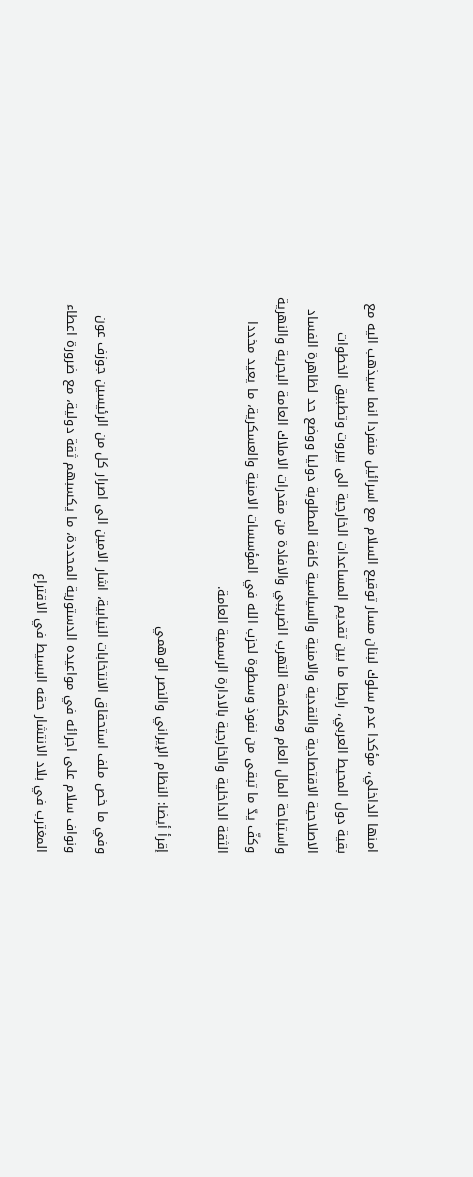امنها الداخلي، مؤكدا عدم سلوك لبنان مسار توقيع السلام مع اسرائيل منفردا انما سيذهب اليه مع بقية دول المحيط العربي، رابطا ما بين تقديم المساعدات الخارجية الى بيروت وتطبيق الخطوات الاصلاحية الاقتصادية والنقدية والامنية والسياسية كافة المطلوبة دوليا ووضع حد لظاهرة الفساد واستباحة المال العام ومكافحة التهرب الضريبي والافادة من مقدرات الاملاك العامة البحرية والنهرية وكفّ يدّ ما تبقى من نفوذ وسطوة لحزب الله في المؤسسات الامنية والعسكرية، ما يعيد مخددا الثقة الداخلية والخارجية بالادارة الرسمية العامة.

إقرأ أيضا: النظام الإيراني والنصر الوهمي

وفي ما خص ملف استحقاق الانتخابات النيابية، اشار الامين الى اصرار كل من الرئيسين جوزف عون ونواف سلام على اجرائه في مواعيده الدستورية المحددة، ما يكسبهم ثقة دولية، مع ضرورة اعطاء المغترب في بلاد الانتشار حقه البسيط في الاقتراع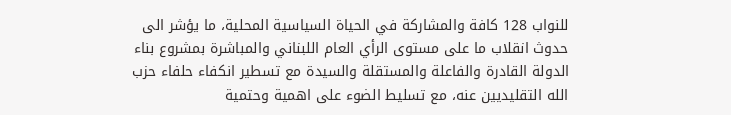للنواب 128 كافة والمشاركة في الحياة السياسية المحلية، ما يؤشر الى حدوث انقلاب ما على مستوى الرأي العام اللبناني والمباشرة بمشروع بناء الدولة القادرة والفاعلة والمستقلة والسيدة مع تسطير انكفاء حلفاء حزب الله التقليديين عنه، مع تسليط الضوء على اهمية وحتمية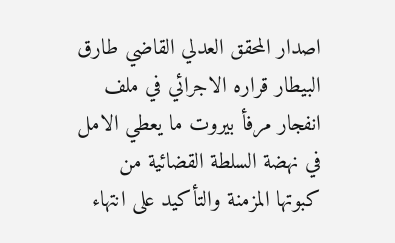اصدار المحقق العدلي القاضي طارق البيطار قراره الاجرائي في ملف انفجار مرفأ بيروت ما يعطي الامل في نهضة السلطة القضائية من كبوتها المزمنة والتأكيد على انتهاء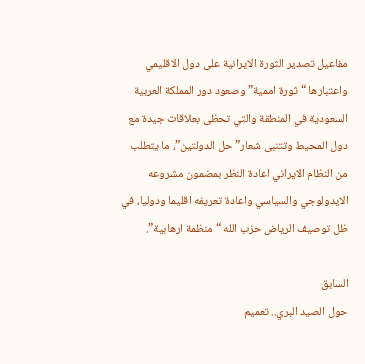مفاعيل تصدير الثورة الايرانية على دول الاقليمي واعتبارها “ثورة اممية” وصعود دور المملكة العربية السعودية في المنطقة والتي تحظى بعلاقات جيدة مع دول المحيط وتتنبى شعار”حل الدولتين”، ما يتطلب من النظام الايراني اعادة النظر بمضمون مشروعه الايدولوجي والسياسي واعادة تعريفه اقليما ودوليا، في ظل توصيف الرياض حزب الله “منظمة ارهابية”.

السابق
حول الصيد البري.. تعميم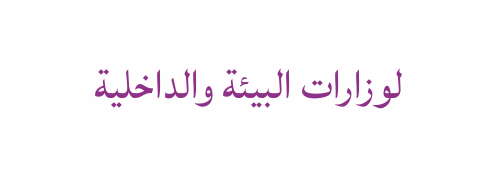لوزارات البيئة والداخلية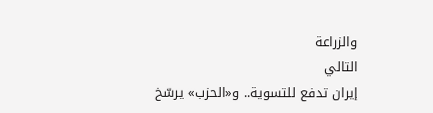والزراعة
التالي
إيران تدفع للتسوية.. و«الحزب» يرسّخ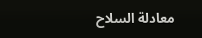معادلة السلاح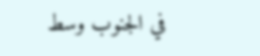في الجنوب وسط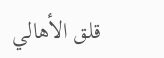قلق الأهالي